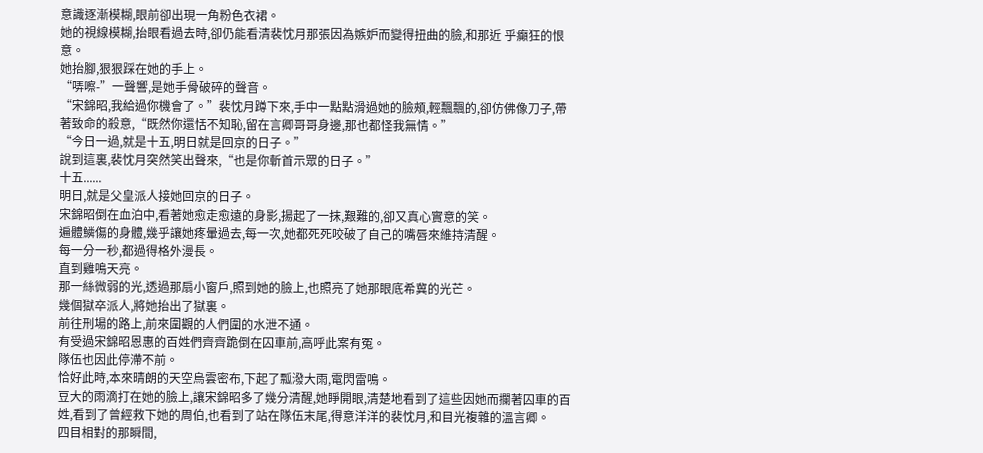意識逐漸模糊,眼前卻出現一角粉色衣裙。
她的視線模糊,抬眼看過去時,卻仍能看清裴忱月那張因為嫉妒而變得扭曲的臉,和那近 乎癲狂的恨意。
她抬腳,狠狠踩在她的手上。
“哢嚓-”一聲響,是她手骨破碎的聲音。
“宋錦昭,我給過你機會了。”裴忱月蹲下來,手中一點點滑過她的臉頰,輕飄飄的,卻仿佛像刀子,帶著致命的殺意,“既然你還恬不知恥,留在言卿哥哥身邊,那也都怪我無情。”
“今日一過,就是十五,明日就是回京的日子。”
說到這裏,裴忱月突然笑出聲來,“也是你斬首示眾的日子。”
十五......
明日,就是父皇派人接她回京的日子。
宋錦昭倒在血泊中,看著她愈走愈遠的身影,揚起了一抹,艱難的,卻又真心實意的笑。
遍體鱗傷的身體,幾乎讓她疼暈過去,每一次,她都死死咬破了自己的嘴唇來維持清醒。
每一分一秒,都過得格外漫長。
直到雞鳴天亮。
那一絲微弱的光,透過那扇小窗戶,照到她的臉上,也照亮了她那眼底希冀的光芒。
幾個獄卒派人,將她抬出了獄裏。
前往刑場的路上,前來圍觀的人們圍的水泄不通。
有受過宋錦昭恩惠的百姓們齊齊跪倒在囚車前,高呼此案有冤。
隊伍也因此停滯不前。
恰好此時,本來晴朗的天空烏雲密布,下起了瓢潑大雨,電閃雷鳴。
豆大的雨滴打在她的臉上,讓宋錦昭多了幾分清醒,她睜開眼,清楚地看到了這些因她而攔著囚車的百姓,看到了曾經救下她的周伯,也看到了站在隊伍末尾,得意洋洋的裴忱月,和目光複雜的溫言卿。
四目相對的那瞬間,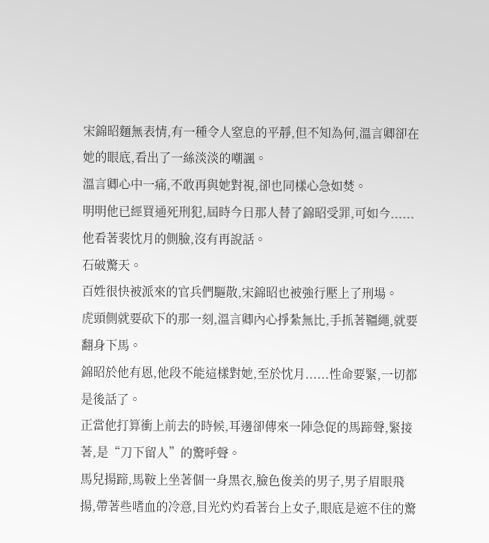宋錦昭麵無表情,有一種令人窒息的平靜,但不知為何,溫言卿卻在她的眼底,看出了一絲淡淡的嘲諷。
溫言卿心中一痛,不敢再與她對視,卻也同樣心急如焚。
明明他已經買通死刑犯,屆時今日那人替了錦昭受罪,可如今......
他看著裴忱月的側臉,沒有再說話。
石破驚天。
百姓很快被派來的官兵們驅散,宋錦昭也被強行壓上了刑場。
虎頭側就要砍下的那一刻,溫言卿內心掙紮無比,手抓著韁繩,就要翻身下馬。
錦昭於他有恩,他段不能這樣對她,至於忱月......性命要緊,一切都是後話了。
正當他打算衝上前去的時候,耳邊卻傳來一陣急促的馬蹄聲,緊接著,是“刀下留人”的驚呼聲。
馬兒揚蹄,馬鞍上坐著個一身黑衣,臉色俊美的男子,男子眉眼飛揚,帶著些嗜血的冷意,目光灼灼看著台上女子,眼底是遮不住的驚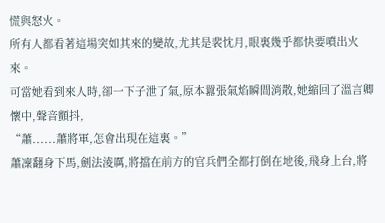慌與怒火。
所有人都看著這場突如其來的變故,尤其是裴忱月,眼裏幾乎都快要噴出火來。
可當她看到來人時,卻一下子泄了氣,原本囂張氣焰瞬間消散,她縮回了溫言卿懷中,聲音顫抖,
“蕭......蕭將軍,怎會出現在這裏。”
蕭凜翻身下馬,劍法淩厲,將擋在前方的官兵們全都打倒在地後,飛身上台,將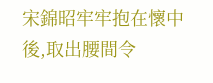宋錦昭牢牢抱在懷中後,取出腰間令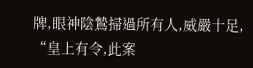牌,眼神陰鷙掃過所有人,威嚴十足,
“皇上有令,此案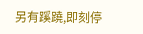另有蹊蹺,即刻停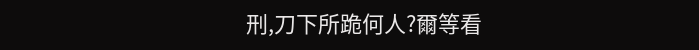刑,刀下所跪何人?爾等看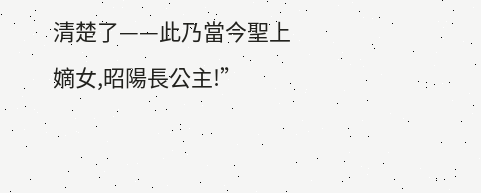清楚了——此乃當今聖上嫡女,昭陽長公主!”